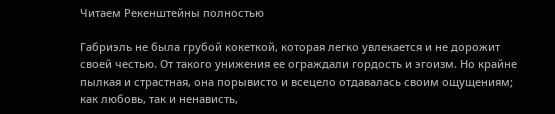Читаем Рекенштейны полностью

Габриэль не была грубой кокеткой, которая легко увлекается и не дорожит своей честью. От такого унижения ее ограждали гордость и эгоизм. Но крайне пылкая и страстная, она порывисто и всецело отдавалась своим ощущениям; как любовь, так и ненависть,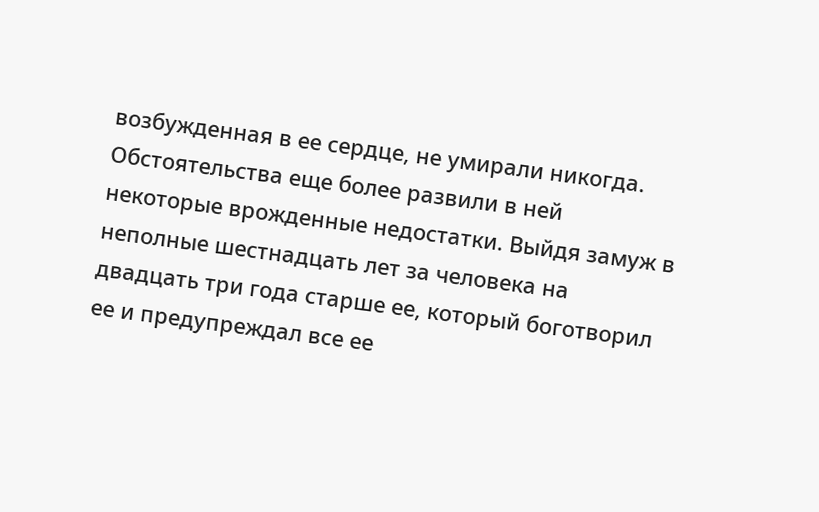возбужденная в ее сердце, не умирали никогда. Обстоятельства еще более развили в ней некоторые врожденные недостатки. Выйдя замуж в неполные шестнадцать лет за человека на двадцать три года старше ее, который боготворил ее и предупреждал все ее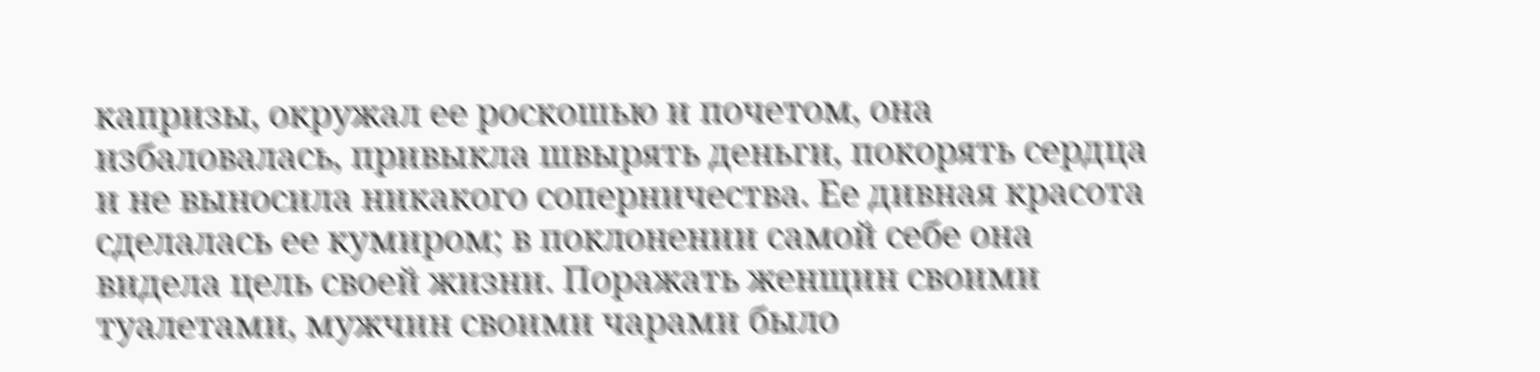капризы, окружал ее роскошью и почетом, она избаловалась, привыкла швырять деньги, покорять сердца и не выносила никакого соперничества. Ее дивная красота сделалась ее кумиром; в поклонении самой себе она видела цель своей жизни. Поражать женщин своими туалетами, мужчин своими чарами было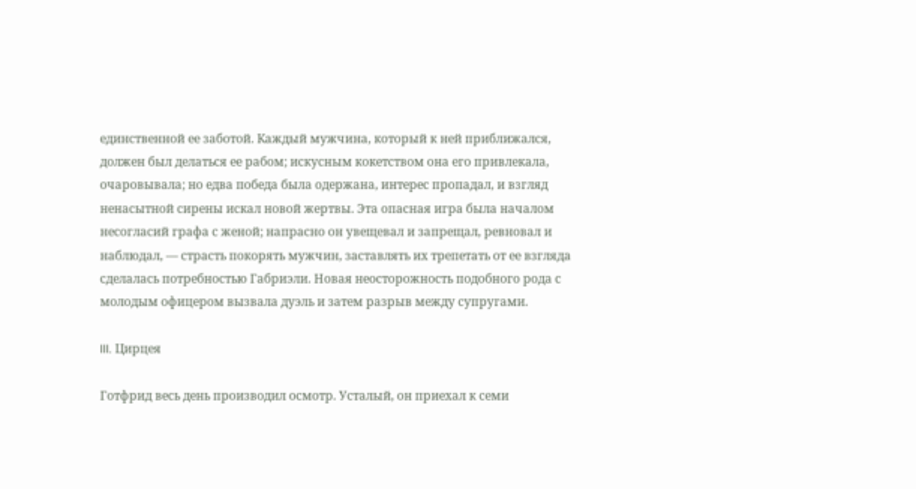единственной ее заботой. Каждый мужчина, который к ней приближался, должен был делаться ее рабом; искусным кокетством она его привлекала, очаровывала; но едва победа была одержана, интерес пропадал, и взгляд ненасытной сирены искал новой жертвы. Эта опасная игра была началом несогласий графа с женой; напрасно он увещевал и запрещал, ревновал и наблюдал, — страсть покорять мужчин, заставлять их трепетать от ее взгляда сделалась потребностью Габриэли. Новая неосторожность подобного рода с молодым офицером вызвала дуэль и затем разрыв между супругами.

III. Цирцея

Готфрид весь день производил осмотр. Усталый, он приехал к семи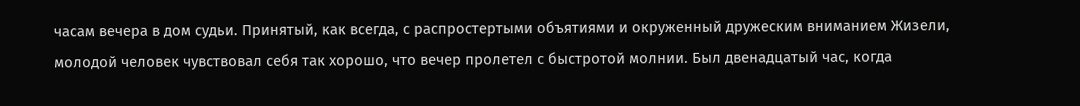часам вечера в дом судьи. Принятый, как всегда, с распростертыми объятиями и окруженный дружеским вниманием Жизели, молодой человек чувствовал себя так хорошо, что вечер пролетел с быстротой молнии. Был двенадцатый час, когда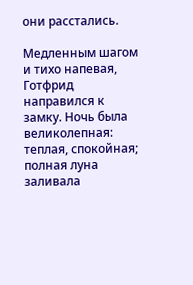они расстались.

Медленным шагом и тихо напевая, Готфрид направился к замку. Ночь была великолепная: теплая, спокойная; полная луна заливала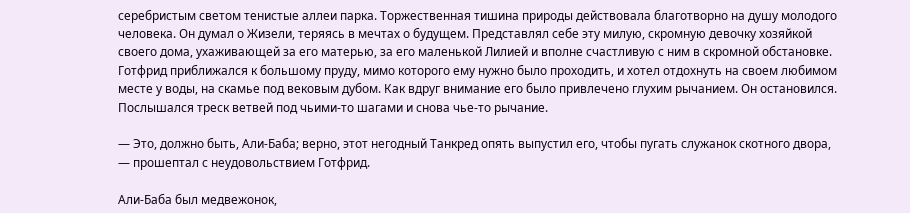серебристым светом тенистые аллеи парка. Торжественная тишина природы действовала благотворно на душу молодого человека. Он думал о Жизели, теряясь в мечтах о будущем. Представлял себе эту милую, скромную девочку хозяйкой своего дома, ухаживающей за его матерью, за его маленькой Лилией и вполне счастливую с ним в скромной обстановке. Готфрид приближался к большому пруду, мимо которого ему нужно было проходить, и хотел отдохнуть на своем любимом месте у воды, на скамье под вековым дубом. Как вдруг внимание его было привлечено глухим рычанием. Он остановился. Послышался треск ветвей под чьими-то шагами и снова чье-то рычание.

— Это, должно быть, Али-Баба; верно, этот негодный Танкред опять выпустил его, чтобы пугать служанок скотного двора, — прошептал с неудовольствием Готфрид.

Али-Баба был медвежонок,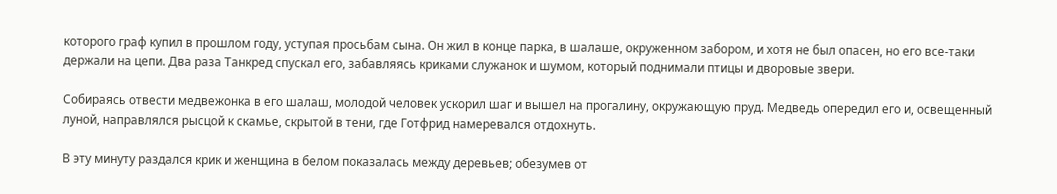которого граф купил в прошлом году, уступая просьбам сына. Он жил в конце парка, в шалаше, окруженном забором, и хотя не был опасен, но его все-таки держали на цепи. Два раза Танкред спускал его, забавляясь криками служанок и шумом, который поднимали птицы и дворовые звери.

Собираясь отвести медвежонка в его шалаш, молодой человек ускорил шаг и вышел на прогалину, окружающую пруд. Медведь опередил его и, освещенный луной, направлялся рысцой к скамье, скрытой в тени, где Готфрид намеревался отдохнуть.

В эту минуту раздался крик и женщина в белом показалась между деревьев; обезумев от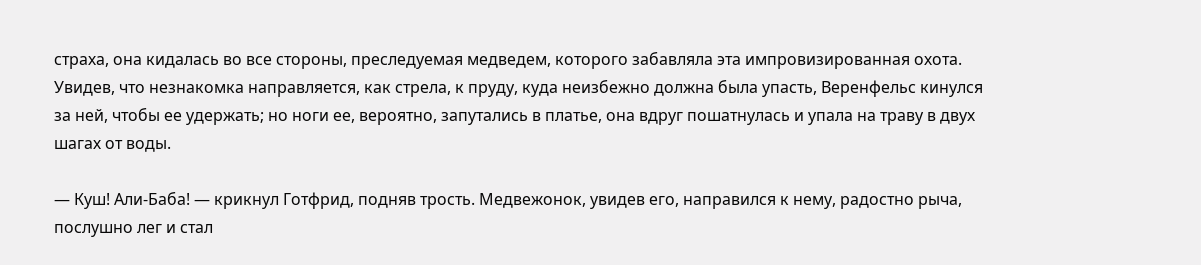страха, она кидалась во все стороны, преследуемая медведем, которого забавляла эта импровизированная охота. Увидев, что незнакомка направляется, как стрела, к пруду, куда неизбежно должна была упасть, Веренфельс кинулся за ней, чтобы ее удержать; но ноги ее, вероятно, запутались в платье, она вдруг пошатнулась и упала на траву в двух шагах от воды.

— Куш! Али-Баба! — крикнул Готфрид, подняв трость. Медвежонок, увидев его, направился к нему, радостно рыча, послушно лег и стал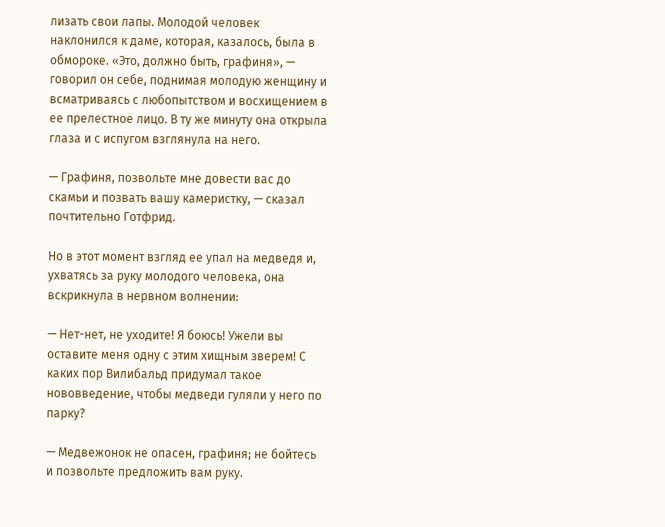лизать свои лапы. Молодой человек наклонился к даме, которая, казалось, была в обмороке. «Это, должно быть, графиня», — говорил он себе, поднимая молодую женщину и всматриваясь с любопытством и восхищением в ее прелестное лицо. В ту же минуту она открыла глаза и с испугом взглянула на него.

— Графиня, позвольте мне довести вас до скамьи и позвать вашу камеристку, — сказал почтительно Готфрид.

Но в этот момент взгляд ее упал на медведя и, ухватясь за руку молодого человека, она вскрикнула в нервном волнении:

— Нет-нет, не уходите! Я боюсь! Ужели вы оставите меня одну с этим хищным зверем! С каких пор Вилибальд придумал такое нововведение, чтобы медведи гуляли у него по парку?

— Медвежонок не опасен, графиня; не бойтесь и позвольте предложить вам руку.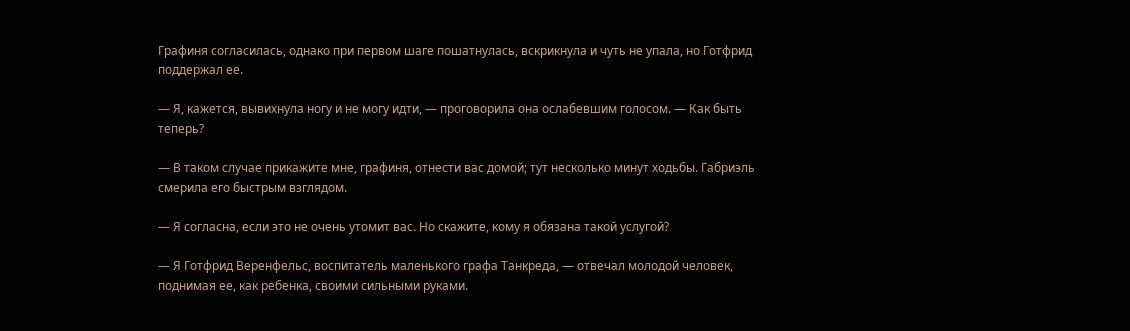Графиня согласилась, однако при первом шаге пошатнулась, вскрикнула и чуть не упала, но Готфрид поддержал ее.

— Я, кажется, вывихнула ногу и не могу идти, — проговорила она ослабевшим голосом. — Как быть теперь?

— В таком случае прикажите мне, графиня, отнести вас домой; тут несколько минут ходьбы. Габриэль смерила его быстрым взглядом.

— Я согласна, если это не очень утомит вас. Но скажите, кому я обязана такой услугой?

— Я Готфрид Веренфельс, воспитатель маленького графа Танкреда, — отвечал молодой человек, поднимая ее, как ребенка, своими сильными руками.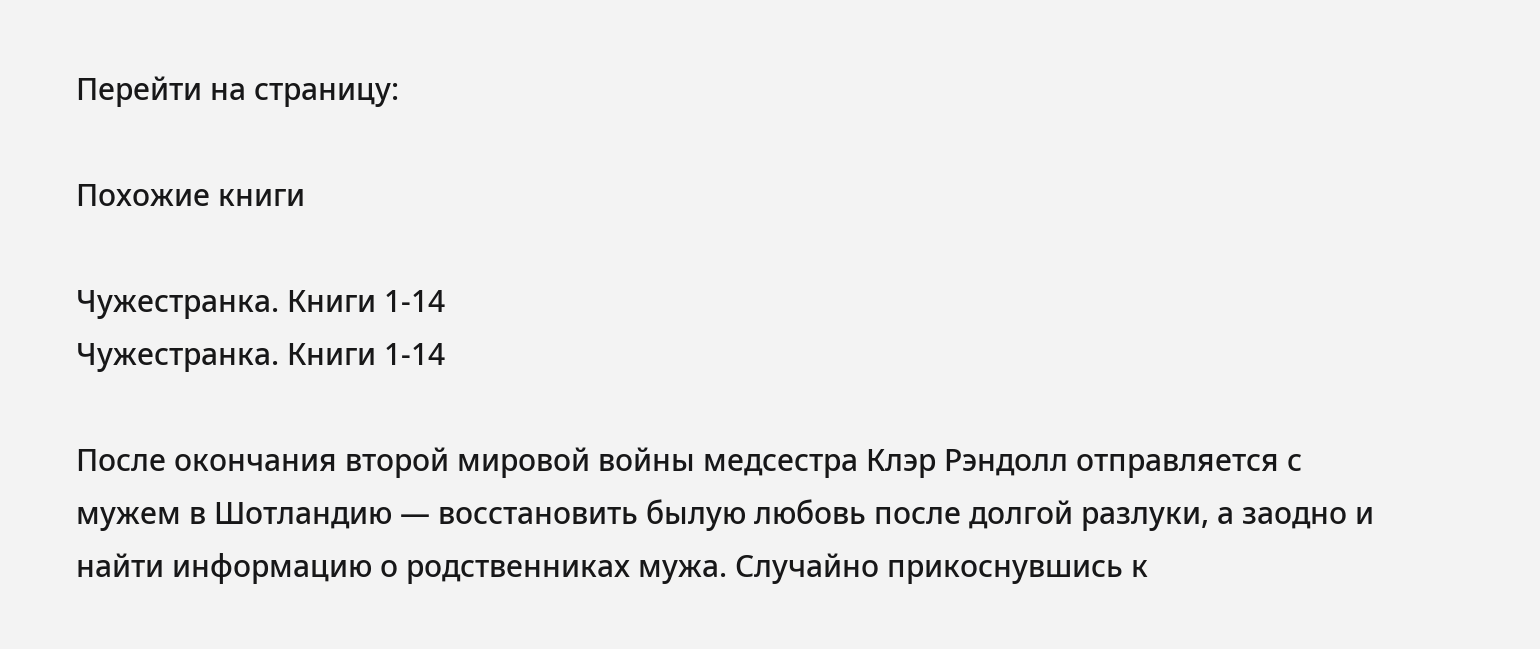Перейти на страницу:

Похожие книги

Чужестранка. Книги 1-14
Чужестранка. Книги 1-14

После окончания второй мировой войны медсестра Клэр Рэндолл отправляется с мужем в Шотландию — восстановить былую любовь после долгой разлуки, а заодно и найти информацию о родственниках мужа. Случайно прикоснувшись к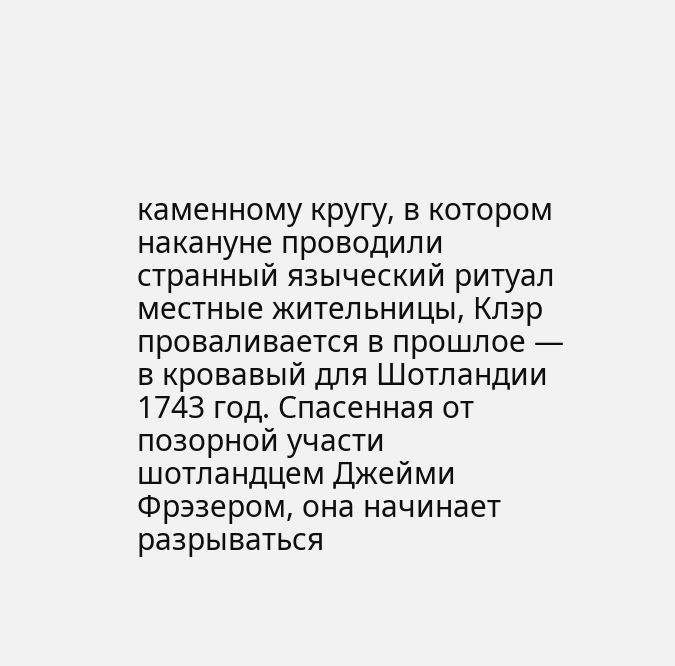каменному кругу, в котором накануне проводили странный языческий ритуал местные жительницы, Клэр проваливается в прошлое — в кровавый для Шотландии 1743 год. Спасенная от позорной участи шотландцем Джейми Фрэзером, она начинает разрываться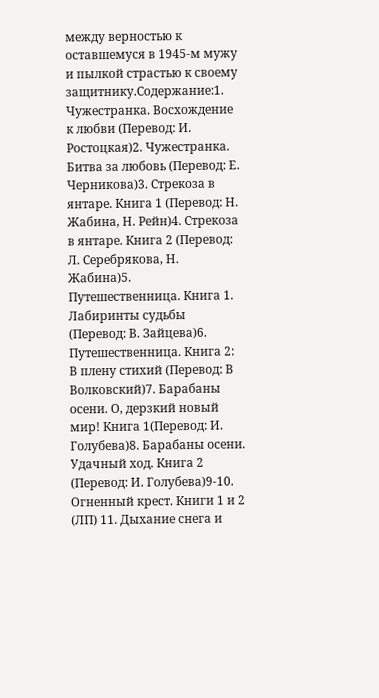между верностью к оставшемуся в 1945-м мужу и пылкой страстью к своему защитнику.Содержание:1. Чужестранка. Восхождение к любви (Перевод: И. Ростоцкая)2. Чужестранка. Битва за любовь (Перевод: Е. Черникова)3. Стрекоза в янтаре. Книга 1 (Перевод: Н. Жабина, Н. Рейн)4. Стрекоза в янтаре. Книга 2 (Перевод: Л. Серебрякова, Н. Жабина)5. Путешественница. Книга 1. Лабиринты судьбы (Перевод: В. Зайцева)6. Путешественница. Книга 2: В плену стихий (Перевод: В Волковский)7. Барабаны осени. О, дерзкий новый мир! Книга 1(Перевод: И. Голубева)8. Барабаны осени. Удачный ход. Книга 2 (Перевод: И. Голубева)9-10. Огненный крест. Книги 1 и 2 (ЛП) 11. Дыхание снега и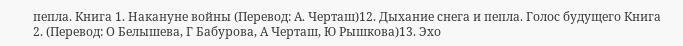пепла. Книга 1. Накануне войны (Перевод: А. Черташ)12. Дыхание снега и пепла. Голос будущего Книга 2. (Перевод: О Белышева, Г Бабурова, А Черташ, Ю Рышкова)13. Эхо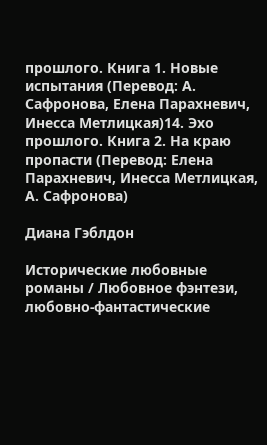прошлого. Книга 1. Новые испытания (Перевод: А. Сафронова, Елена Парахневич, Инесса Метлицкая)14. Эхо прошлого. Книга 2. На краю пропасти (Перевод: Елена Парахневич, Инесса Метлицкая, А. Сафронова)

Диана Гэблдон

Исторические любовные романы / Любовное фэнтези, любовно-фантастические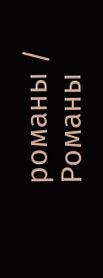романы / Романы